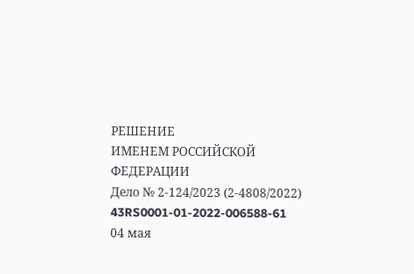РЕШЕНИЕ
ИМЕНЕМ РОССИЙСКОЙ ФЕДЕРАЦИИ
Дело № 2-124/2023 (2-4808/2022)
43RS0001-01-2022-006588-61
04 мая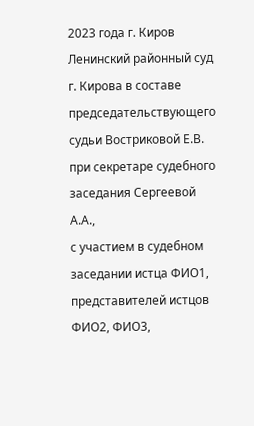2023 года г. Киров
Ленинский районный суд г. Кирова в составе
председательствующего судьи Востриковой Е.В.
при секретаре судебного заседания Сергеевой А.А.,
с участием в судебном заседании истца ФИО1, представителей истцов ФИО2, ФИО3,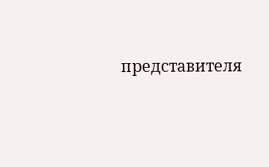представителя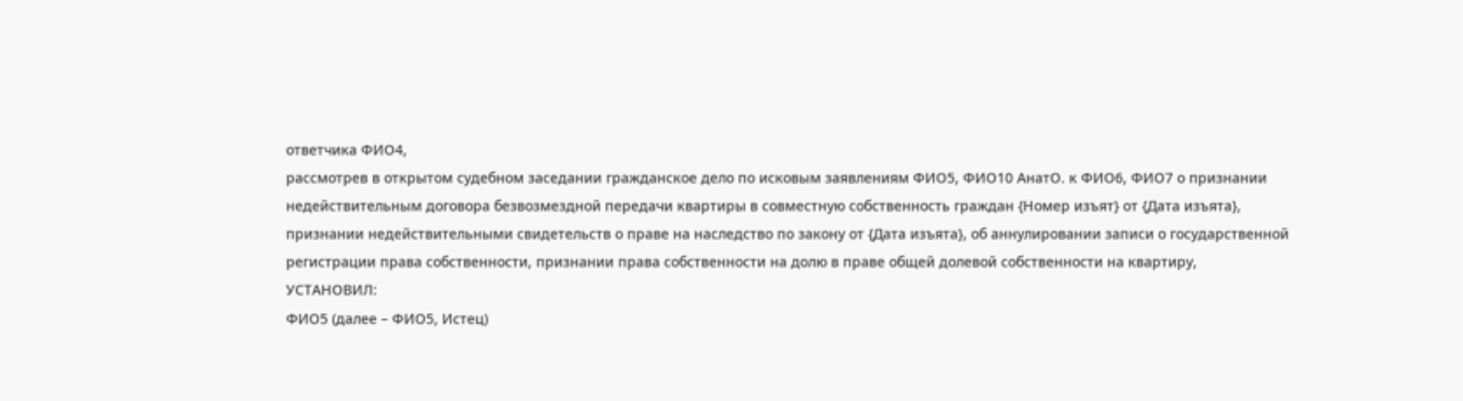ответчика ФИО4,
рассмотрев в открытом судебном заседании гражданское дело по исковым заявлениям ФИО5, ФИО10 АнатО. к ФИО6, ФИО7 о признании недействительным договора безвозмездной передачи квартиры в совместную собственность граждан {Номер изъят} от {Дата изъята}, признании недействительными свидетельств о праве на наследство по закону от {Дата изъята}, об аннулировании записи о государственной регистрации права собственности, признании права собственности на долю в праве общей долевой собственности на квартиру,
УСТАНОВИЛ:
ФИО5 (далее – ФИО5, Истец)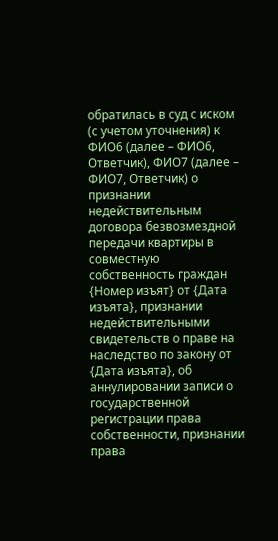обратилась в суд с иском (с учетом уточнения) к ФИО6 (далее – ФИО6, Ответчик), ФИО7 (далее – ФИО7, Ответчик) о признании недействительным договора безвозмездной передачи квартиры в совместную собственность граждан {Номер изъят} от {Дата изъята}, признании недействительными свидетельств о праве на наследство по закону от {Дата изъята}, об аннулировании записи о государственной регистрации права собственности, признании права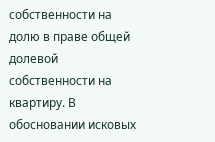собственности на долю в праве общей долевой собственности на квартиру. В обосновании исковых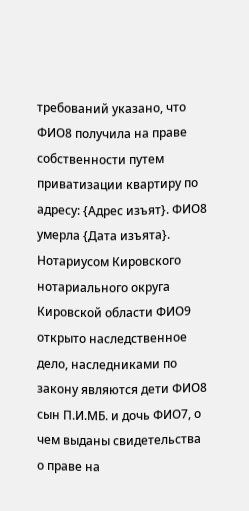требований указано, что ФИО8 получила на праве собственности путем приватизации квартиру по адресу: {Адрес изъят}. ФИО8 умерла {Дата изъята}. Нотариусом Кировского нотариального округа Кировской области ФИО9 открыто наследственное дело, наследниками по закону являются дети ФИО8 сын П.И.МБ. и дочь ФИО7, о чем выданы свидетельства о праве на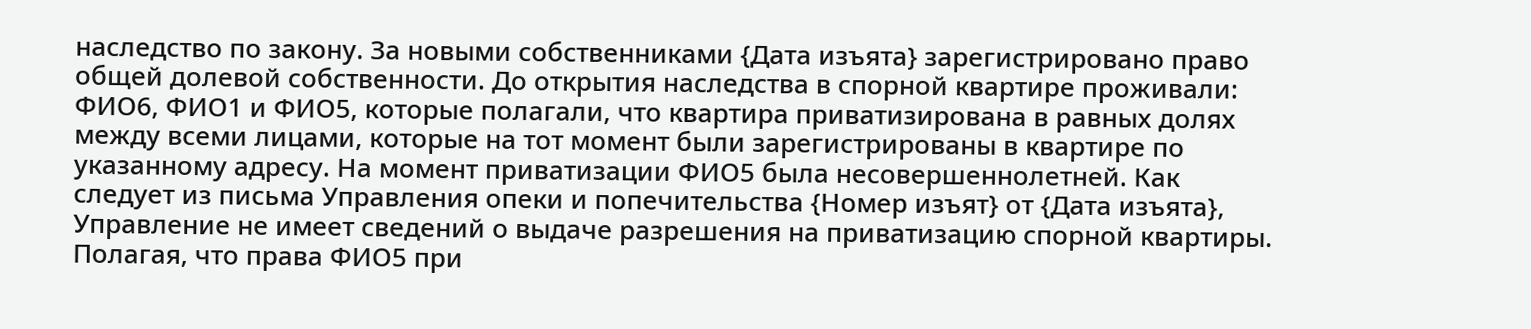наследство по закону. За новыми собственниками {Дата изъята} зарегистрировано право общей долевой собственности. До открытия наследства в спорной квартире проживали: ФИО6, ФИО1 и ФИО5, которые полагали, что квартира приватизирована в равных долях между всеми лицами, которые на тот момент были зарегистрированы в квартире по указанному адресу. На момент приватизации ФИО5 была несовершеннолетней. Как следует из письма Управления опеки и попечительства {Номер изъят} от {Дата изъята}, Управление не имеет сведений о выдаче разрешения на приватизацию спорной квартиры. Полагая, что права ФИО5 при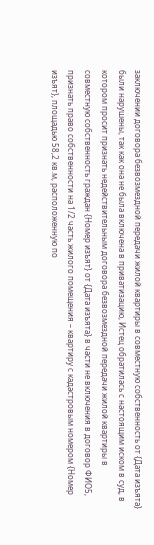заключении договора безвозмездной передачи жилой квартиры в совместную собственность от {Дата изъята} были нарушены, так как она не была включена в приватизацию, Истец обратилась с настоящим иском в суд, в котором просит признать недействительным договора безвозмездной передачи жилой квартиры в совместную собственность граждан {Номер изъят} от {Дата изъята} в части не включения в договор ФИО5, признать право собственности на 1/2 часть жилого помещения – квартиру с кадастровым номером {Номер изъят}, площадью 58,2 кв.м, расположенную по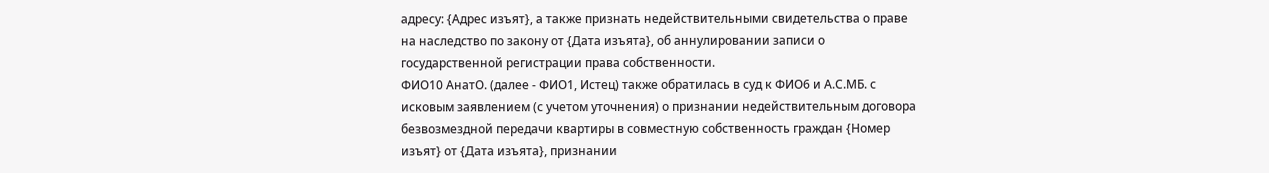адресу: {Адрес изъят}, а также признать недействительными свидетельства о праве на наследство по закону от {Дата изъята}, об аннулировании записи о государственной регистрации права собственности.
ФИО10 АнатО. (далее - ФИО1, Истец) также обратилась в суд к ФИО6 и А.С.МБ. с исковым заявлением (с учетом уточнения) о признании недействительным договора безвозмездной передачи квартиры в совместную собственность граждан {Номер изъят} от {Дата изъята}, признании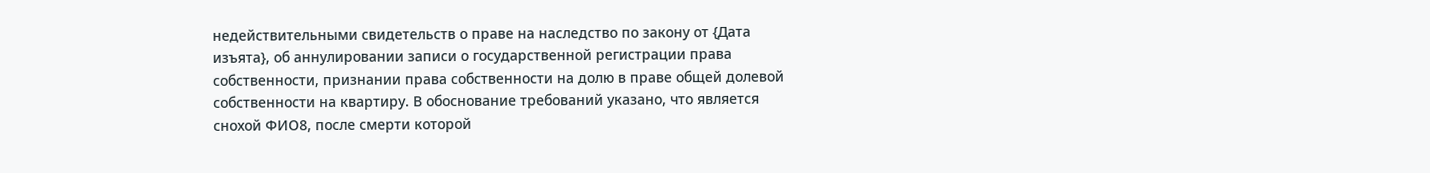недействительными свидетельств о праве на наследство по закону от {Дата изъята}, об аннулировании записи о государственной регистрации права собственности, признании права собственности на долю в праве общей долевой собственности на квартиру. В обоснование требований указано, что является снохой ФИО8, после смерти которой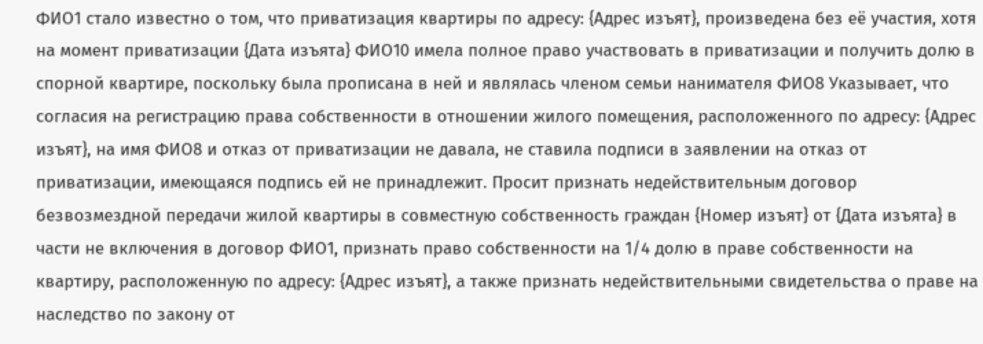ФИО1 стало известно о том, что приватизация квартиры по адресу: {Адрес изъят}, произведена без её участия, хотя на момент приватизации {Дата изъята} ФИО10 имела полное право участвовать в приватизации и получить долю в спорной квартире, поскольку была прописана в ней и являлась членом семьи нанимателя ФИО8 Указывает, что согласия на регистрацию права собственности в отношении жилого помещения, расположенного по адресу: {Адрес изъят}, на имя ФИО8 и отказ от приватизации не давала, не ставила подписи в заявлении на отказ от приватизации, имеющаяся подпись ей не принадлежит. Просит признать недействительным договор безвозмездной передачи жилой квартиры в совместную собственность граждан {Номер изъят} от {Дата изъята} в части не включения в договор ФИО1, признать право собственности на 1/4 долю в праве собственности на квартиру, расположенную по адресу: {Адрес изъят}, а также признать недействительными свидетельства о праве на наследство по закону от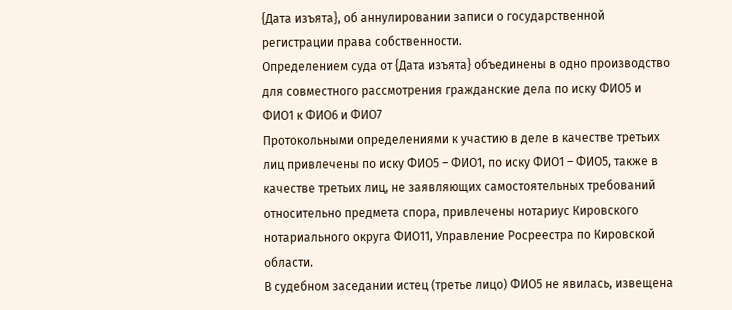{Дата изъята}, об аннулировании записи о государственной регистрации права собственности.
Определением суда от {Дата изъята} объединены в одно производство для совместного рассмотрения гражданские дела по иску ФИО5 и ФИО1 к ФИО6 и ФИО7
Протокольными определениями к участию в деле в качестве третьих лиц привлечены по иску ФИО5 – ФИО1, по иску ФИО1 – ФИО5, также в качестве третьих лиц, не заявляющих самостоятельных требований относительно предмета спора, привлечены нотариус Кировского нотариального округа ФИО11, Управление Росреестра по Кировской области.
В судебном заседании истец (третье лицо) ФИО5 не явилась, извещена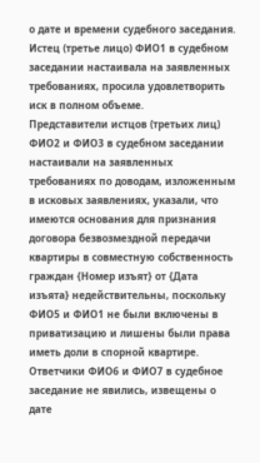о дате и времени судебного заседания.
Истец (третье лицо) ФИО1 в судебном заседании настаивала на заявленных требованиях, просила удовлетворить иск в полном объеме.
Представители истцов (третьих лиц) ФИО2 и ФИО3 в судебном заседании настаивали на заявленных требованиях по доводам, изложенным в исковых заявлениях, указали, что имеются основания для признания договора безвозмездной передачи квартиры в совместную собственность граждан {Номер изъят} от {Дата изъята} недействительны, поскольку ФИО5 и ФИО1 не были включены в приватизацию и лишены были права иметь доли в спорной квартире.
Ответчики ФИО6 и ФИО7 в судебное заседание не явились, извещены о дате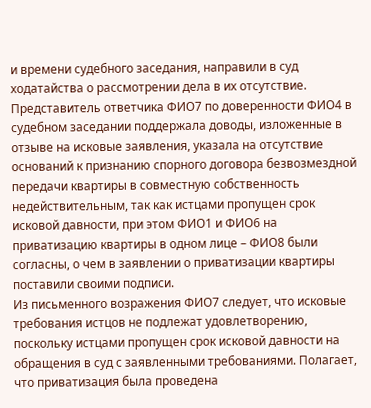и времени судебного заседания, направили в суд ходатайства о рассмотрении дела в их отсутствие.
Представитель ответчика ФИО7 по доверенности ФИО4 в судебном заседании поддержала доводы, изложенные в отзыве на исковые заявления, указала на отсутствие оснований к признанию спорного договора безвозмездной передачи квартиры в совместную собственность недействительным, так как истцами пропущен срок исковой давности, при этом ФИО1 и ФИО6 на приватизацию квартиры в одном лице – ФИО8 были согласны, о чем в заявлении о приватизации квартиры поставили своими подписи.
Из письменного возражения ФИО7 следует, что исковые требования истцов не подлежат удовлетворению, поскольку истцами пропущен срок исковой давности на обращения в суд с заявленными требованиями. Полагает, что приватизация была проведена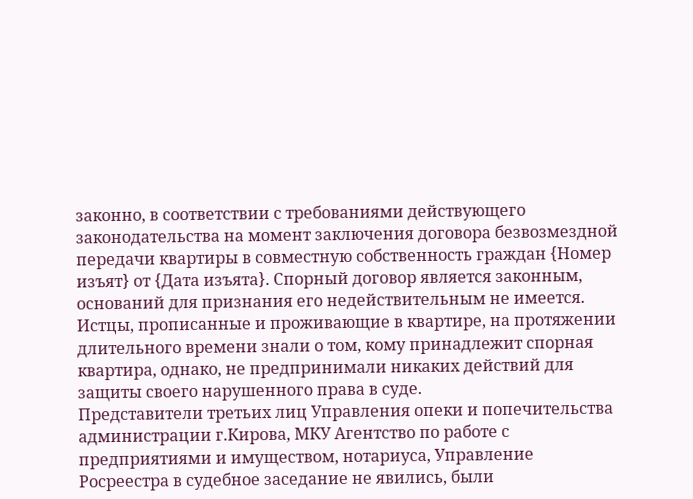законно, в соответствии с требованиями действующего законодательства на момент заключения договора безвозмездной передачи квартиры в совместную собственность граждан {Номер изъят} от {Дата изъята}. Спорный договор является законным, оснований для признания его недействительным не имеется. Истцы, прописанные и проживающие в квартире, на протяжении длительного времени знали о том, кому принадлежит спорная квартира, однако, не предпринимали никаких действий для защиты своего нарушенного права в суде.
Представители третьих лиц Управления опеки и попечительства администрации г.Кирова, МКУ Агентство по работе с предприятиями и имуществом, нотариуса, Управление Росреестра в судебное заседание не явились, были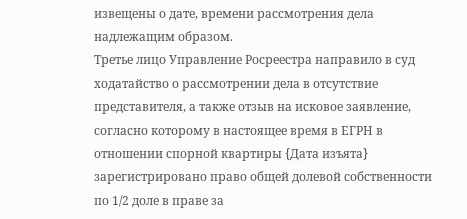извещены о дате, времени рассмотрения дела надлежащим образом.
Третье лицо Управление Росреестра направило в суд ходатайство о рассмотрении дела в отсутствие представителя, а также отзыв на исковое заявление, согласно которому в настоящее время в ЕГРН в отношении спорной квартиры {Дата изъята} зарегистрировано право общей долевой собственности по 1/2 доле в праве за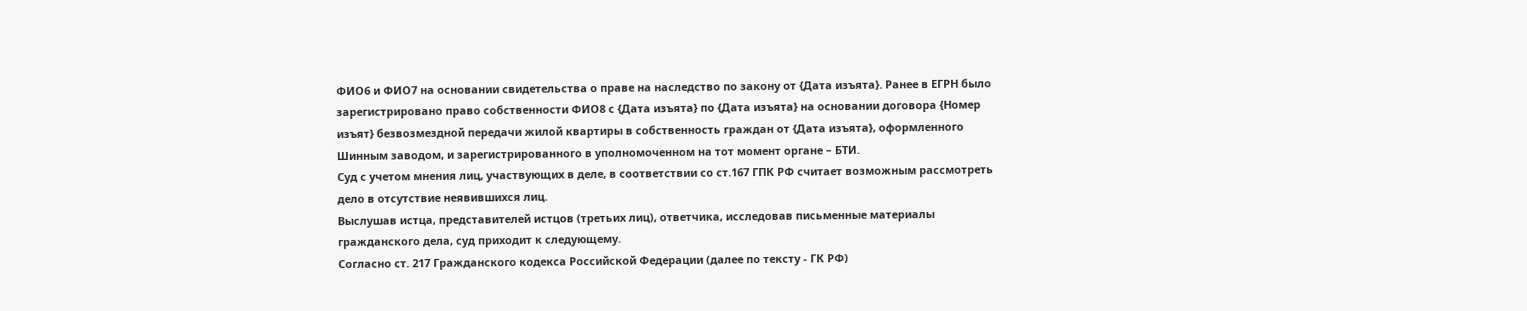ФИО6 и ФИО7 на основании свидетельства о праве на наследство по закону от {Дата изъята}. Ранее в ЕГРН было зарегистрировано право собственности ФИО8 с {Дата изъята} по {Дата изъята} на основании договора {Номер изъят} безвозмездной передачи жилой квартиры в собственность граждан от {Дата изъята}, оформленного Шинным заводом, и зарегистрированного в уполномоченном на тот момент органе – БТИ.
Суд с учетом мнения лиц, участвующих в деле, в соответствии со ст.167 ГПК РФ считает возможным рассмотреть дело в отсутствие неявившихся лиц.
Выслушав истца, представителей истцов (третьих лиц), ответчика, исследовав письменные материалы гражданского дела, суд приходит к следующему.
Согласно ст. 217 Гражданского кодекса Российской Федерации (далее по тексту - ГК РФ)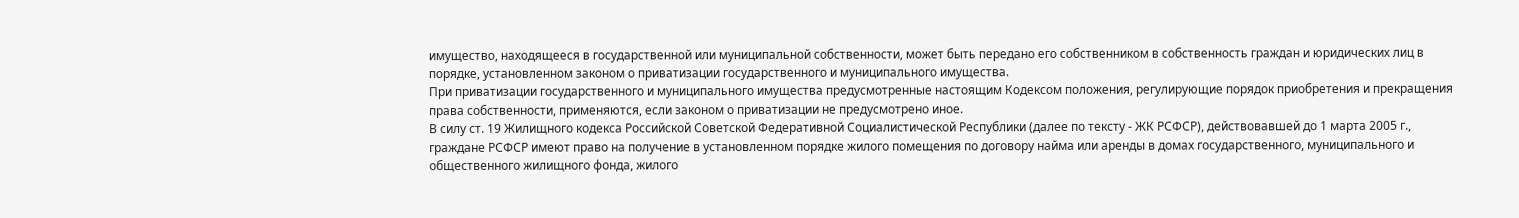имущество, находящееся в государственной или муниципальной собственности, может быть передано его собственником в собственность граждан и юридических лиц в порядке, установленном законом о приватизации государственного и муниципального имущества.
При приватизации государственного и муниципального имущества предусмотренные настоящим Кодексом положения, регулирующие порядок приобретения и прекращения права собственности, применяются, если законом о приватизации не предусмотрено иное.
В силу ст. 19 Жилищного кодекса Российской Советской Федеративной Социалистической Республики (далее по тексту - ЖК РСФСР), действовавшей до 1 марта 2005 г., граждане РСФСР имеют право на получение в установленном порядке жилого помещения по договору найма или аренды в домах государственного, муниципального и общественного жилищного фонда, жилого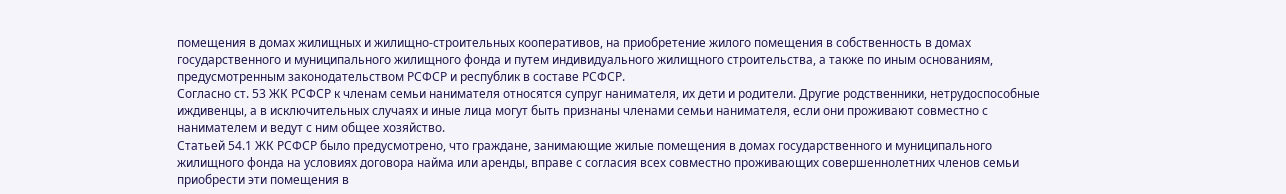помещения в домах жилищных и жилищно-строительных кооперативов, на приобретение жилого помещения в собственность в домах государственного и муниципального жилищного фонда и путем индивидуального жилищного строительства, а также по иным основаниям, предусмотренным законодательством РСФСР и республик в составе РСФСР.
Согласно ст. 53 ЖК РСФСР к членам семьи нанимателя относятся супруг нанимателя, их дети и родители. Другие родственники, нетрудоспособные иждивенцы, а в исключительных случаях и иные лица могут быть признаны членами семьи нанимателя, если они проживают совместно с нанимателем и ведут с ним общее хозяйство.
Статьей 54.1 ЖК РСФСР было предусмотрено, что граждане, занимающие жилые помещения в домах государственного и муниципального жилищного фонда на условиях договора найма или аренды, вправе с согласия всех совместно проживающих совершеннолетних членов семьи приобрести эти помещения в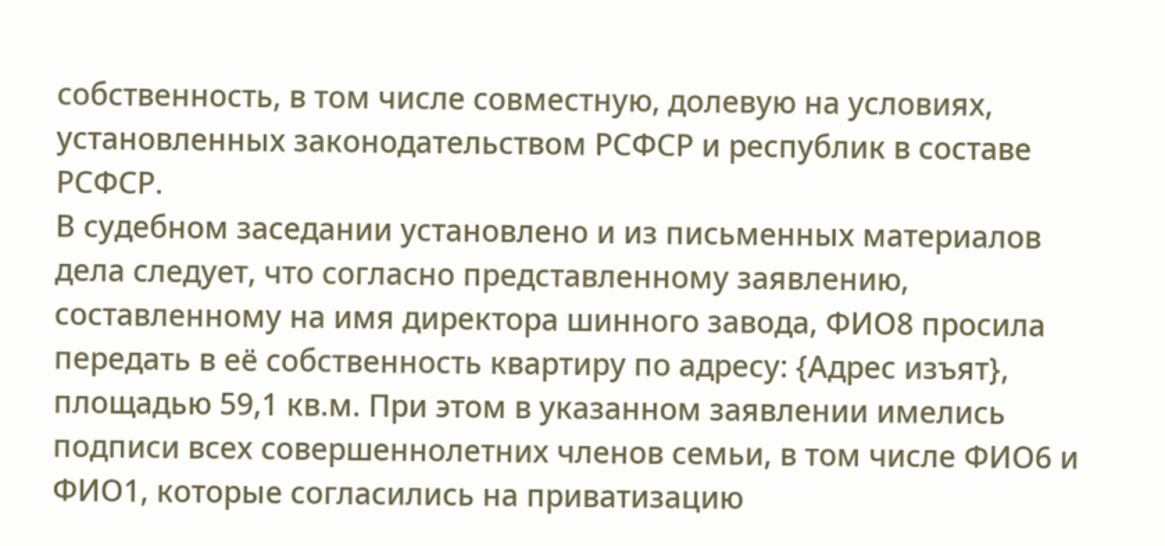собственность, в том числе совместную, долевую на условиях, установленных законодательством РСФСР и республик в составе РСФСР.
В судебном заседании установлено и из письменных материалов дела следует, что согласно представленному заявлению, составленному на имя директора шинного завода, ФИО8 просила передать в её собственность квартиру по адресу: {Адрес изъят}, площадью 59,1 кв.м. При этом в указанном заявлении имелись подписи всех совершеннолетних членов семьи, в том числе ФИО6 и ФИО1, которые согласились на приватизацию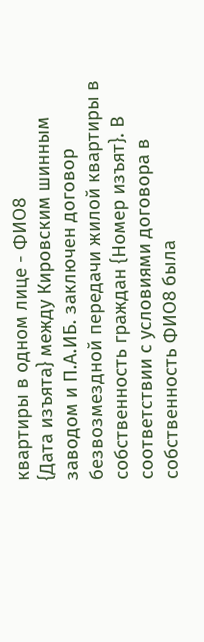квартиры в одном лице - ФИО8
{Дата изъята} между Кировским шинным заводом и П.А.ИБ. заключен договор безвозмездной передачи жилой квартиры в собственность граждан {Номер изъят}. В соответствии с условиями договора в собственность ФИО8 была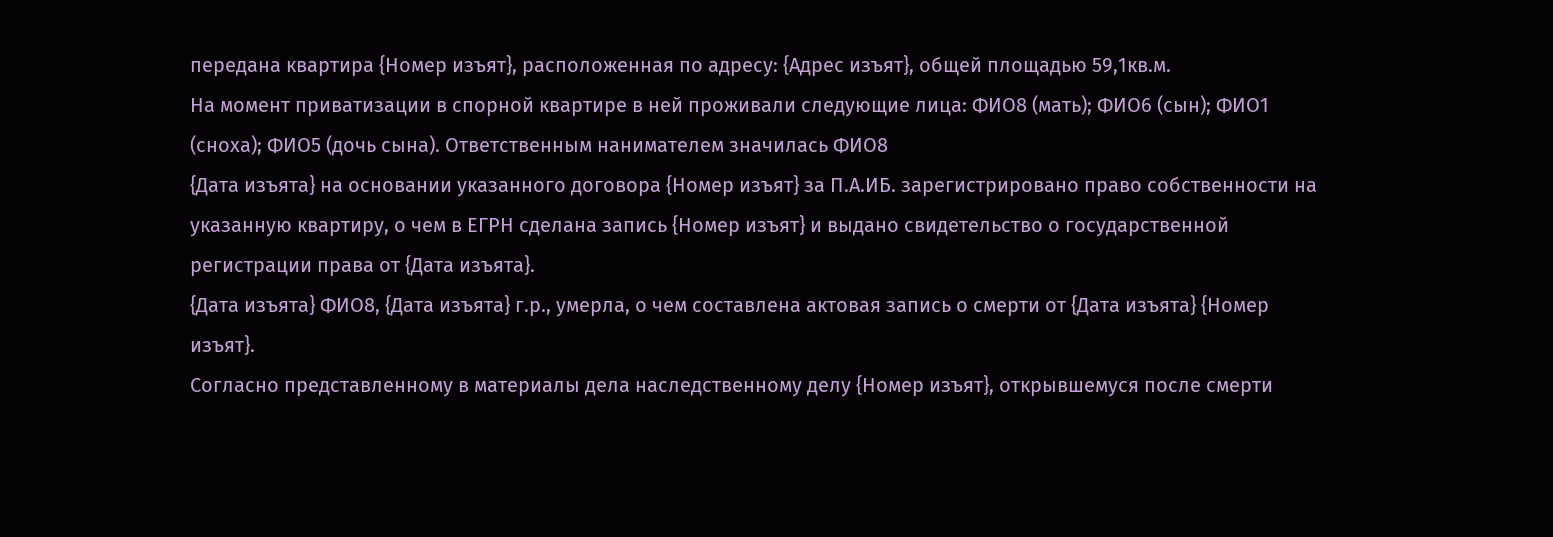передана квартира {Номер изъят}, расположенная по адресу: {Адрес изъят}, общей площадью 59,1кв.м.
На момент приватизации в спорной квартире в ней проживали следующие лица: ФИО8 (мать); ФИО6 (сын); ФИО1 (сноха); ФИО5 (дочь сына). Ответственным нанимателем значилась ФИО8
{Дата изъята} на основании указанного договора {Номер изъят} за П.А.ИБ. зарегистрировано право собственности на указанную квартиру, о чем в ЕГРН сделана запись {Номер изъят} и выдано свидетельство о государственной регистрации права от {Дата изъята}.
{Дата изъята} ФИО8, {Дата изъята} г.р., умерла, о чем составлена актовая запись о смерти от {Дата изъята} {Номер изъят}.
Согласно представленному в материалы дела наследственному делу {Номер изъят}, открывшемуся после смерти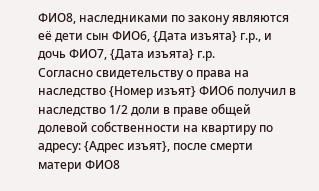ФИО8, наследниками по закону являются её дети сын ФИО6, {Дата изъята} г.р., и дочь ФИО7, {Дата изъята} г.р.
Согласно свидетельству о права на наследство {Номер изъят} ФИО6 получил в наследство 1/2 доли в праве общей долевой собственности на квартиру по адресу: {Адрес изъят}, после смерти матери ФИО8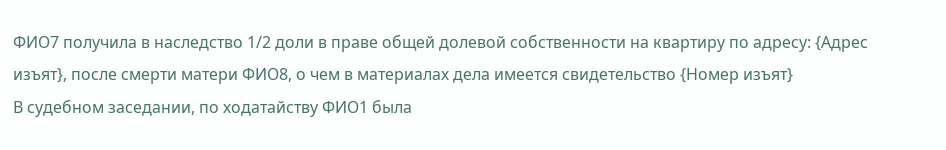ФИО7 получила в наследство 1/2 доли в праве общей долевой собственности на квартиру по адресу: {Адрес изъят}, после смерти матери ФИО8, о чем в материалах дела имеется свидетельство {Номер изъят}
В судебном заседании, по ходатайству ФИО1 была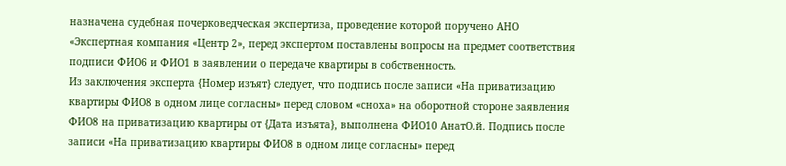назначена судебная почерковедческая экспертиза, проведение которой поручено АНО «Экспертная компания «Центр 2», перед экспертом поставлены вопросы на предмет соответствия подписи ФИО6 и ФИО1 в заявлении о передаче квартиры в собственность.
Из заключения эксперта {Номер изъят} следует, что подпись после записи «На приватизацию квартиры ФИО8 в одном лице согласны» перед словом «сноха» на оборотной стороне заявления ФИО8 на приватизацию квартиры от {Дата изъята}, выполнена ФИО10 АнатО.й. Подпись после записи «На приватизацию квартиры ФИО8 в одном лице согласны» перед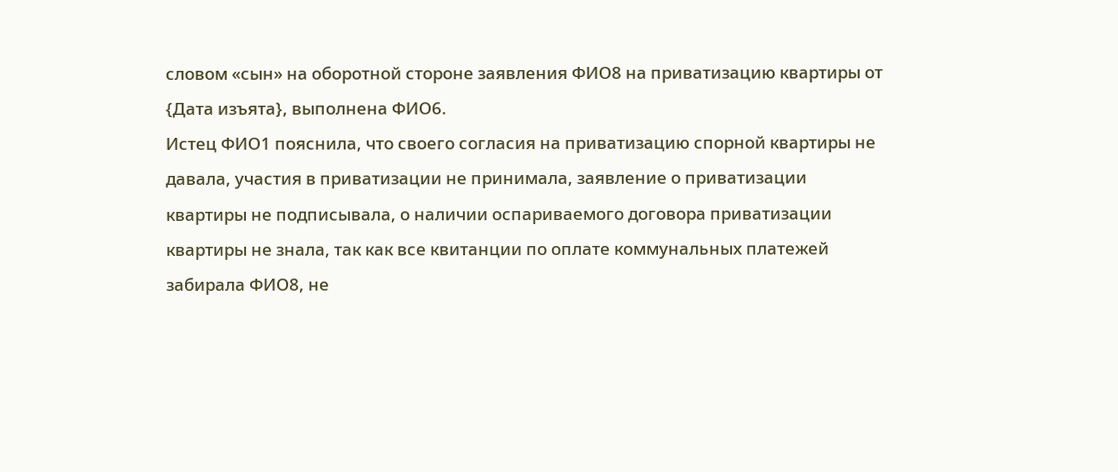словом «сын» на оборотной стороне заявления ФИО8 на приватизацию квартиры от {Дата изъята}, выполнена ФИО6.
Истец ФИО1 пояснила, что своего согласия на приватизацию спорной квартиры не давала, участия в приватизации не принимала, заявление о приватизации квартиры не подписывала, о наличии оспариваемого договора приватизации квартиры не знала, так как все квитанции по оплате коммунальных платежей забирала ФИО8, не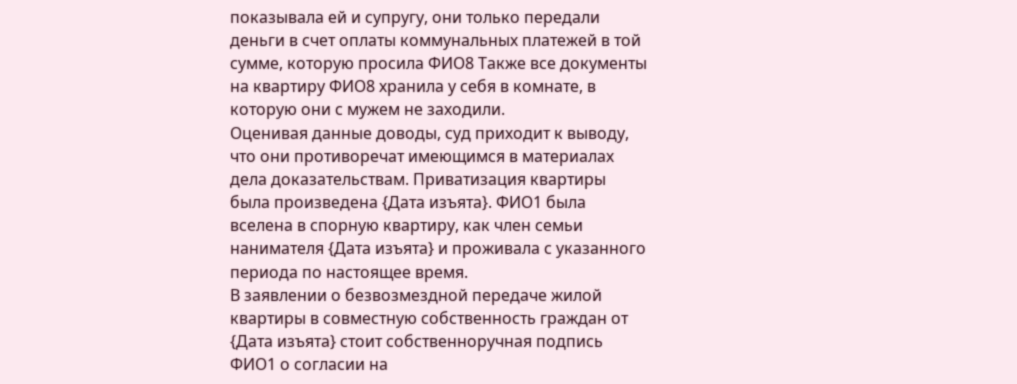показывала ей и супругу, они только передали деньги в счет оплаты коммунальных платежей в той сумме, которую просила ФИО8 Также все документы на квартиру ФИО8 хранила у себя в комнате, в которую они с мужем не заходили.
Оценивая данные доводы, суд приходит к выводу, что они противоречат имеющимся в материалах дела доказательствам. Приватизация квартиры была произведена {Дата изъята}. ФИО1 была вселена в спорную квартиру, как член семьи нанимателя {Дата изъята} и проживала с указанного периода по настоящее время.
В заявлении о безвозмездной передаче жилой квартиры в совместную собственность граждан от {Дата изъята} стоит собственноручная подпись ФИО1 о согласии на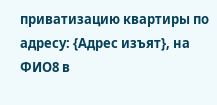приватизацию квартиры по адресу: {Адрес изъят}, на ФИО8 в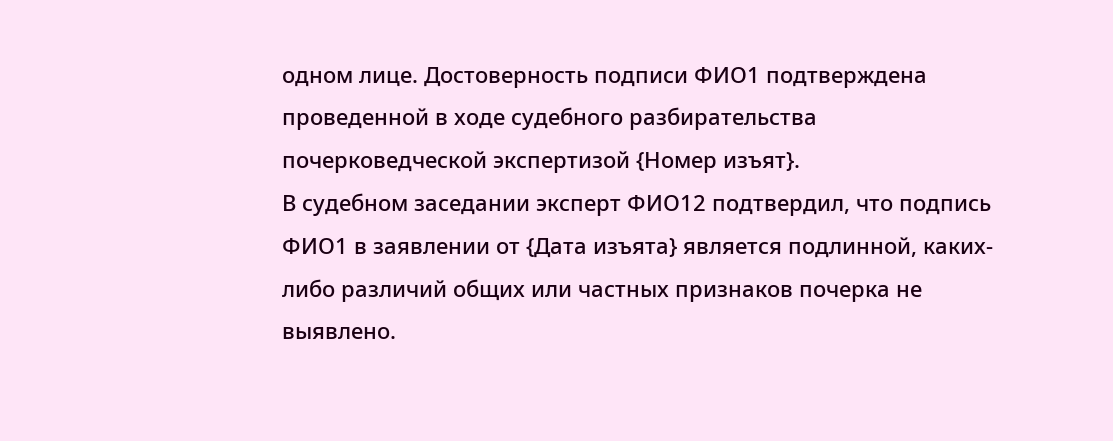одном лице. Достоверность подписи ФИО1 подтверждена проведенной в ходе судебного разбирательства почерковедческой экспертизой {Номер изъят}.
В судебном заседании эксперт ФИО12 подтвердил, что подпись ФИО1 в заявлении от {Дата изъята} является подлинной, каких-либо различий общих или частных признаков почерка не выявлено.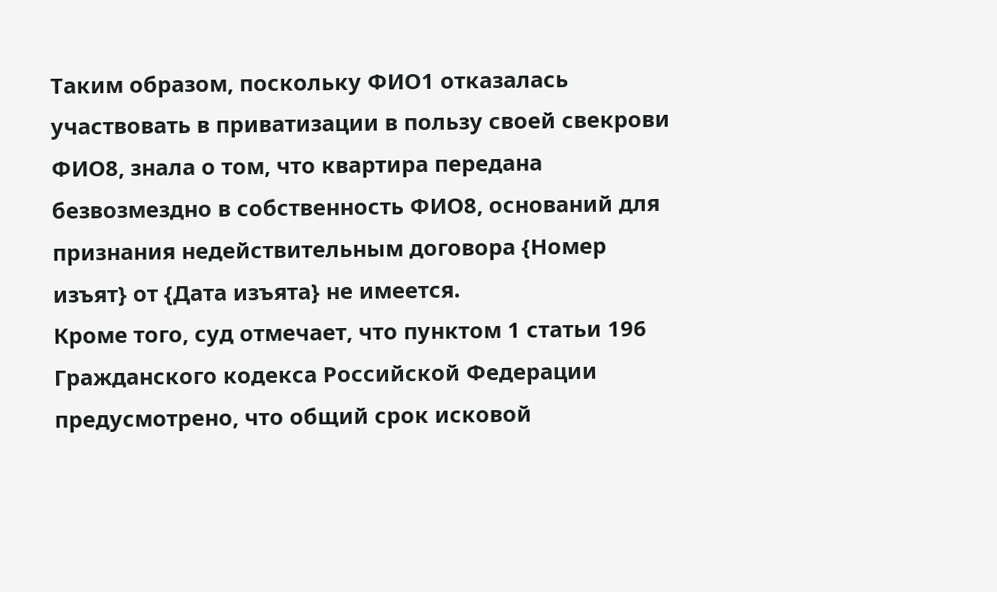Таким образом, поскольку ФИО1 отказалась участвовать в приватизации в пользу своей свекрови ФИО8, знала о том, что квартира передана безвозмездно в собственность ФИО8, оснований для признания недействительным договора {Номер изъят} от {Дата изъята} не имеется.
Кроме того, суд отмечает, что пунктом 1 статьи 196 Гражданского кодекса Российской Федерации предусмотрено, что общий срок исковой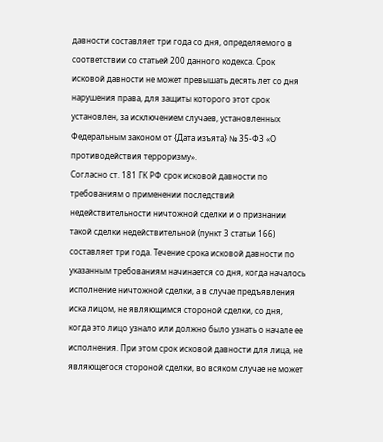давности составляет три года со дня, определяемого в соответствии со статьей 200 данного кодекса. Срок исковой давности не может превышать десять лет со дня нарушения права, для защиты которого этот срок установлен, за исключением случаев, установленных Федеральным законом от {Дата изъята} № 35-ФЗ «О противодействия терроризму».
Согласно ст. 181 ГК РФ срок исковой давности по требованиям о применении последствий недействительности ничтожной сделки и о признании такой сделки недействительной (пункт 3 статьи 166) составляет три года. Течение срока исковой давности по указанным требованиям начинается со дня, когда началось исполнение ничтожной сделки, а в случае предъявления иска лицом, не являющимся стороной сделки, со дня, когда это лицо узнало или должно было узнать о начале ее исполнения. При этом срок исковой давности для лица, не являющегося стороной сделки, во всяком случае не может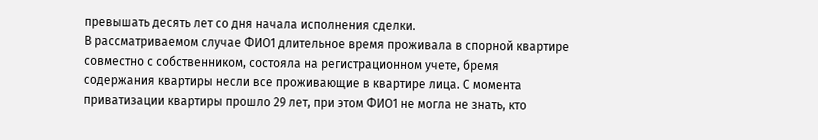превышать десять лет со дня начала исполнения сделки.
В рассматриваемом случае ФИО1 длительное время проживала в спорной квартире совместно с собственником, состояла на регистрационном учете, бремя содержания квартиры несли все проживающие в квартире лица. С момента приватизации квартиры прошло 29 лет, при этом ФИО1 не могла не знать, кто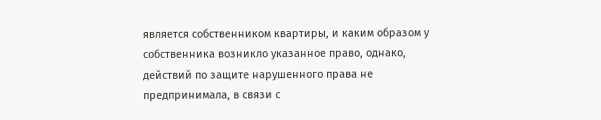является собственником квартиры, и каким образом у собственника возникло указанное право, однако, действий по защите нарушенного права не предпринимала, в связи с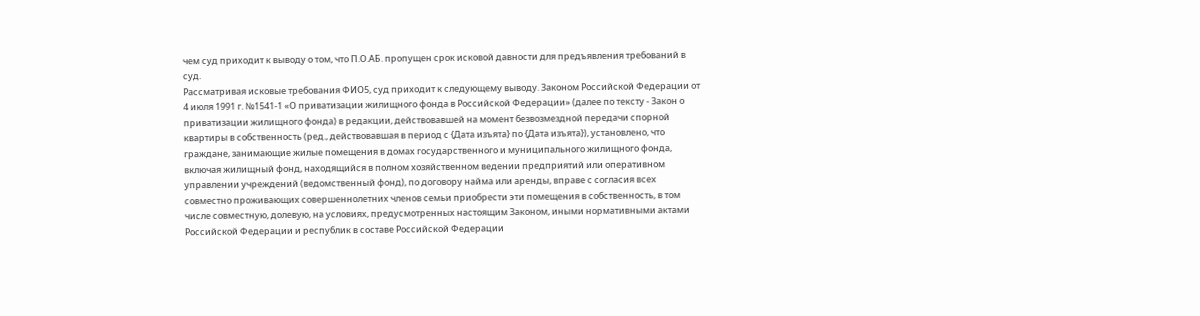чем суд приходит к выводу о том, что П.О.АБ. пропущен срок исковой давности для предъявления требований в суд.
Рассматривая исковые требования ФИО5, суд приходит к следующему выводу. Законом Российской Федерации от 4 июля 1991 г. №1541-1 «О приватизации жилищного фонда в Российской Федерации» (далее по тексту - Закон о приватизации жилищного фонда) в редакции, действовавшей на момент безвозмездной передачи спорной квартиры в собственность (ред., действовавшая в период с {Дата изъята} по {Дата изъята}), установлено, что граждане, занимающие жилые помещения в домах государственного и муниципального жилищного фонда, включая жилищный фонд, находящийся в полном хозяйственном ведении предприятий или оперативном управлении учреждений (ведомственный фонд), по договору найма или аренды, вправе с согласия всех совместно проживающих совершеннолетних членов семьи приобрести эти помещения в собственность, в том числе совместную, долевую, на условиях, предусмотренных настоящим Законом, иными нормативными актами Российской Федерации и республик в составе Российской Федерации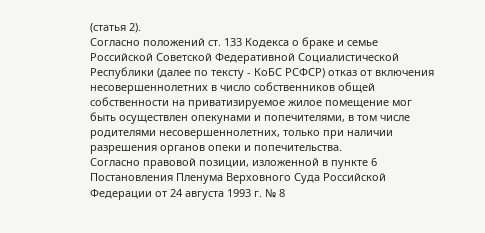(статья 2).
Согласно положений ст. 133 Кодекса о браке и семье Российской Советской Федеративной Социалистической Республики (далее по тексту - КоБС РСФСР) отказ от включения несовершеннолетних в число собственников общей собственности на приватизируемое жилое помещение мог быть осуществлен опекунами и попечителями, в том числе родителями несовершеннолетних, только при наличии разрешения органов опеки и попечительства.
Согласно правовой позиции, изложенной в пункте 6 Постановления Пленума Верховного Суда Российской Федерации от 24 августа 1993 г. № 8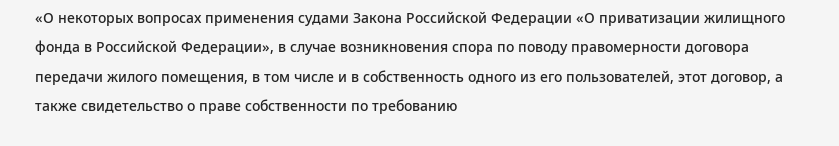«О некоторых вопросах применения судами Закона Российской Федерации «О приватизации жилищного фонда в Российской Федерации», в случае возникновения спора по поводу правомерности договора передачи жилого помещения, в том числе и в собственность одного из его пользователей, этот договор, а также свидетельство о праве собственности по требованию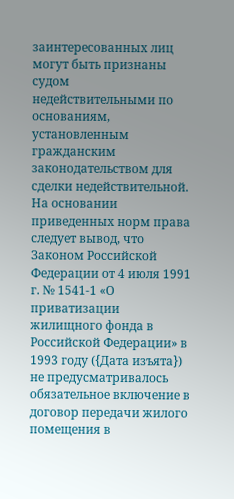заинтересованных лиц могут быть признаны судом недействительными по основаниям, установленным гражданским законодательством для сделки недействительной.
На основании приведенных норм права следует вывод, что Законом Российской Федерации от 4 июля 1991 г. № 1541-1 «О приватизации жилищного фонда в Российской Федерации» в 1993 году ({Дата изъята}) не предусматривалось обязательное включение в договор передачи жилого помещения в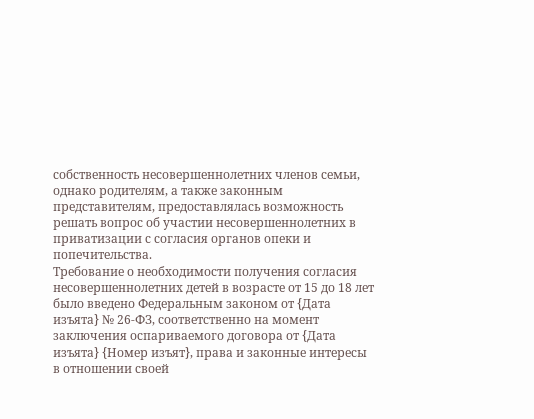собственность несовершеннолетних членов семьи, однако родителям, а также законным представителям, предоставлялась возможность решать вопрос об участии несовершеннолетних в приватизации с согласия органов опеки и попечительства.
Требование о необходимости получения согласия несовершеннолетних детей в возрасте от 15 до 18 лет было введено Федеральным законом от {Дата изъята} № 26-ФЗ, соответственно на момент заключения оспариваемого договора от {Дата изъята} {Номер изъят}, права и законные интересы в отношении своей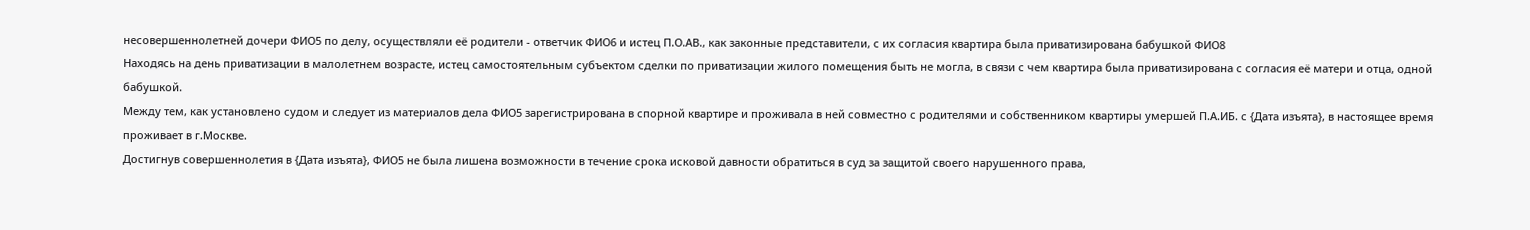несовершеннолетней дочери ФИО5 по делу, осуществляли её родители - ответчик ФИО6 и истец П.О.АВ., как законные представители, с их согласия квартира была приватизирована бабушкой ФИО8
Находясь на день приватизации в малолетнем возрасте, истец самостоятельным субъектом сделки по приватизации жилого помещения быть не могла, в связи с чем квартира была приватизирована с согласия её матери и отца, одной бабушкой.
Между тем, как установлено судом и следует из материалов дела ФИО5 зарегистрирована в спорной квартире и проживала в ней совместно с родителями и собственником квартиры умершей П.А.ИБ. с {Дата изъята}, в настоящее время проживает в г.Москве.
Достигнув совершеннолетия в {Дата изъята}, ФИО5 не была лишена возможности в течение срока исковой давности обратиться в суд за защитой своего нарушенного права,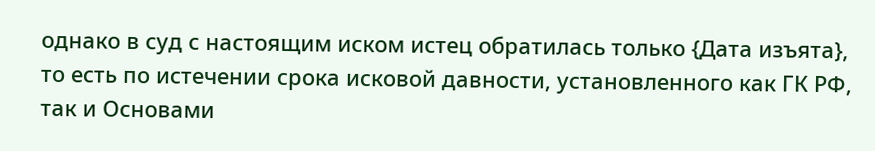однако в суд с настоящим иском истец обратилась только {Дата изъята}, то есть по истечении срока исковой давности, установленного как ГК РФ, так и Основами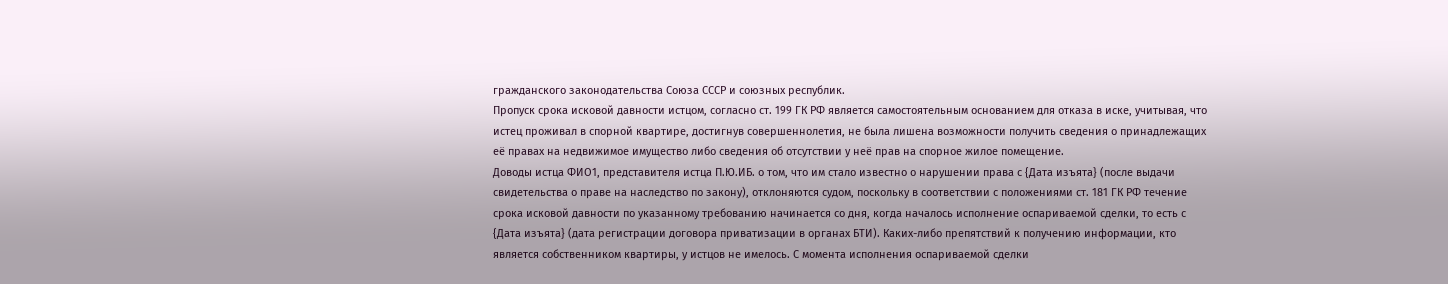гражданского законодательства Союза СССР и союзных республик.
Пропуск срока исковой давности истцом, согласно ст. 199 ГК РФ является самостоятельным основанием для отказа в иске, учитывая, что истец проживал в спорной квартире, достигнув совершеннолетия, не была лишена возможности получить сведения о принадлежащих её правах на недвижимое имущество либо сведения об отсутствии у неё прав на спорное жилое помещение.
Доводы истца ФИО1, представителя истца П.Ю.ИБ. о том, что им стало известно о нарушении права с {Дата изъята} (после выдачи свидетельства о праве на наследство по закону), отклоняются судом, поскольку в соответствии с положениями ст. 181 ГК РФ течение срока исковой давности по указанному требованию начинается со дня, когда началось исполнение оспариваемой сделки, то есть с {Дата изъята} (дата регистрации договора приватизации в органах БТИ). Каких-либо препятствий к получению информации, кто является собственником квартиры, у истцов не имелось. С момента исполнения оспариваемой сделки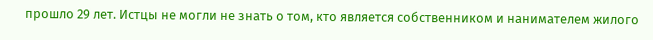прошло 29 лет. Истцы не могли не знать о том, кто является собственником и нанимателем жилого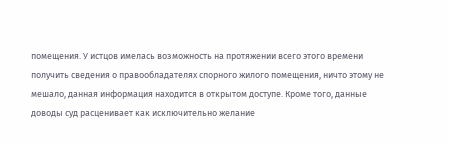помещения. У истцов имелась возможность на протяжении всего этого времени получить сведения о правообладателях спорного жилого помещения, ничто этому не мешало, данная информация находится в открытом доступе. Кроме того, данные доводы суд расценивает как исключительно желание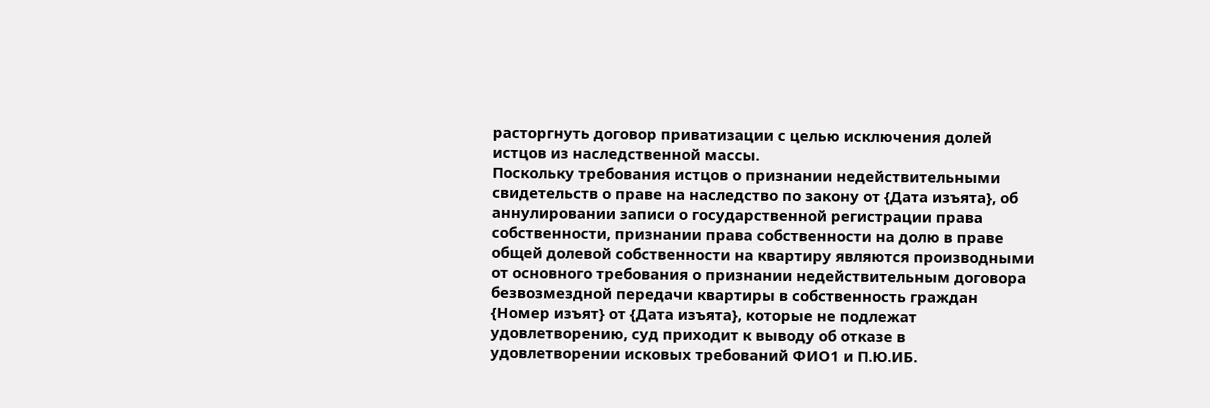расторгнуть договор приватизации с целью исключения долей истцов из наследственной массы.
Поскольку требования истцов о признании недействительными свидетельств о праве на наследство по закону от {Дата изъята}, об аннулировании записи о государственной регистрации права собственности, признании права собственности на долю в праве общей долевой собственности на квартиру являются производными от основного требования о признании недействительным договора безвозмездной передачи квартиры в собственность граждан {Номер изъят} от {Дата изъята}, которые не подлежат удовлетворению, суд приходит к выводу об отказе в удовлетворении исковых требований ФИО1 и П.Ю.ИБ.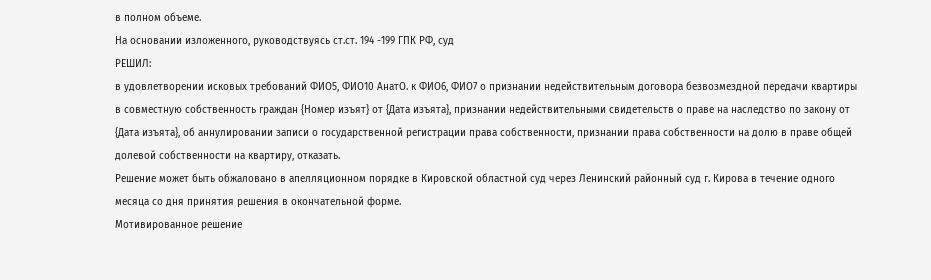в полном объеме.
На основании изложенного, руководствуясь ст.ст. 194 -199 ГПК РФ, суд
РЕШИЛ:
в удовлетворении исковых требований ФИО5, ФИО10 АнатО. к ФИО6, ФИО7 о признании недействительным договора безвозмездной передачи квартиры в совместную собственность граждан {Номер изъят} от {Дата изъята}, признании недействительными свидетельств о праве на наследство по закону от {Дата изъята}, об аннулировании записи о государственной регистрации права собственности, признании права собственности на долю в праве общей долевой собственности на квартиру, отказать.
Решение может быть обжаловано в апелляционном порядке в Кировской областной суд через Ленинский районный суд г. Кирова в течение одного месяца со дня принятия решения в окончательной форме.
Мотивированное решение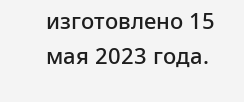изготовлено 15 мая 2023 года.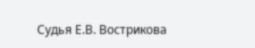Судья Е.В. Вострикова